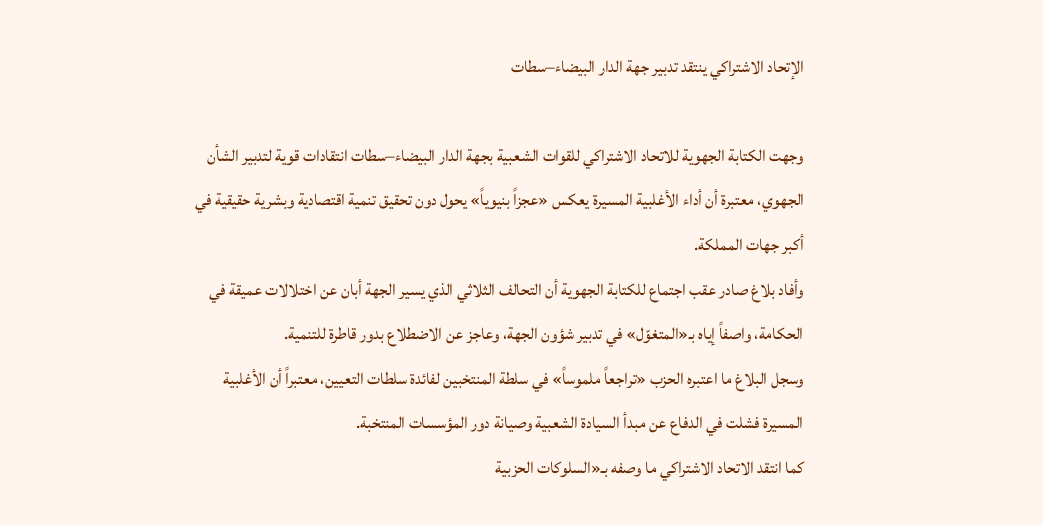الإتحاد الاشتراكي ينتقد تدبير جهة الدار البيضاء–سطات

وجهت الكتابة الجهوية للاتحاد الاشتراكي للقوات الشعبية بجهة الدار البيضاء–سطات انتقادات قوية لتدبير الشأن الجهوي، معتبرة أن أداء الأغلبية المسيرة يعكس «عجزاً بنيوياً» يحول دون تحقيق تنمية اقتصادية وبشرية حقيقية في أكبر جهات المملكة.
وأفاد بلاغ صادر عقب اجتماع للكتابة الجهوية أن التحالف الثلاثي الذي يسير الجهة أبان عن اختلالات عميقة في الحكامة، واصفاً إياه بـ«المتغوّل» في تدبير شؤون الجهة، وعاجز عن الاضطلاع بدور قاطرة للتنمية.
وسجل البلاغ ما اعتبره الحزب «تراجعاً ملموساً» في سلطة المنتخبين لفائدة سلطات التعيين، معتبراً أن الأغلبية المسيرة فشلت في الدفاع عن مبدأ السيادة الشعبية وصيانة دور المؤسسات المنتخبة.
كما انتقد الاتحاد الاشتراكي ما وصفه بـ«السلوكات الحزبية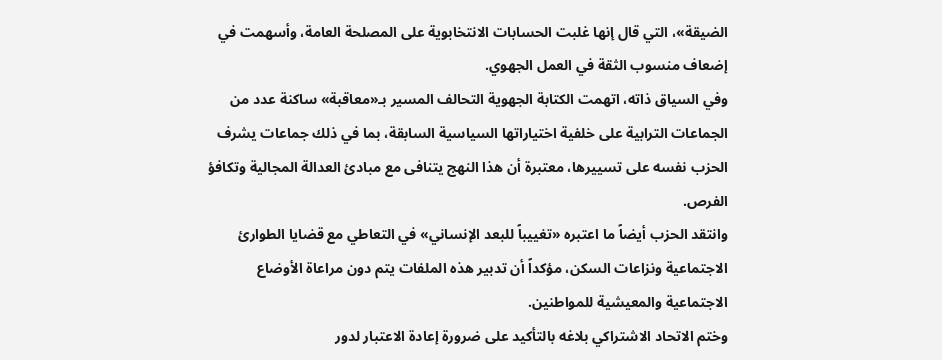الضيقة»، التي قال إنها غلبت الحسابات الانتخابوية على المصلحة العامة، وأسهمت في إضعاف منسوب الثقة في العمل الجهوي.
وفي السياق ذاته، اتهمت الكتابة الجهوية التحالف المسير بـ«معاقبة» ساكنة عدد من الجماعات الترابية على خلفية اختياراتها السياسية السابقة، بما في ذلك جماعات يشرف الحزب نفسه على تسييرها، معتبرة أن هذا النهج يتنافى مع مبادئ العدالة المجالية وتكافؤ الفرص.
وانتقد الحزب أيضاً ما اعتبره «تغييباً للبعد الإنساني» في التعاطي مع قضايا الطوارئ الاجتماعية ونزاعات السكن، مؤكداً أن تدبير هذه الملفات يتم دون مراعاة الأوضاع الاجتماعية والمعيشية للمواطنين.
وختم الاتحاد الاشتراكي بلاغه بالتأكيد على ضرورة إعادة الاعتبار لدور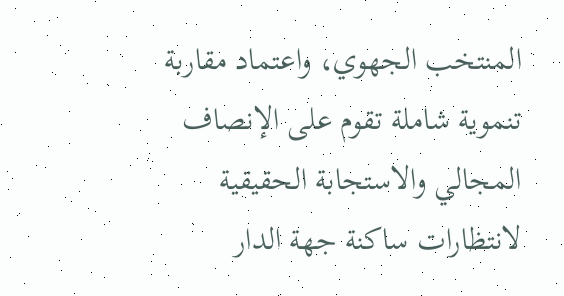المنتخب الجهوي، واعتماد مقاربة تنموية شاملة تقوم على الإنصاف المجالي والاستجابة الحقيقية لانتظارات ساكنة جهة الدار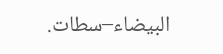البيضاء–سطات.